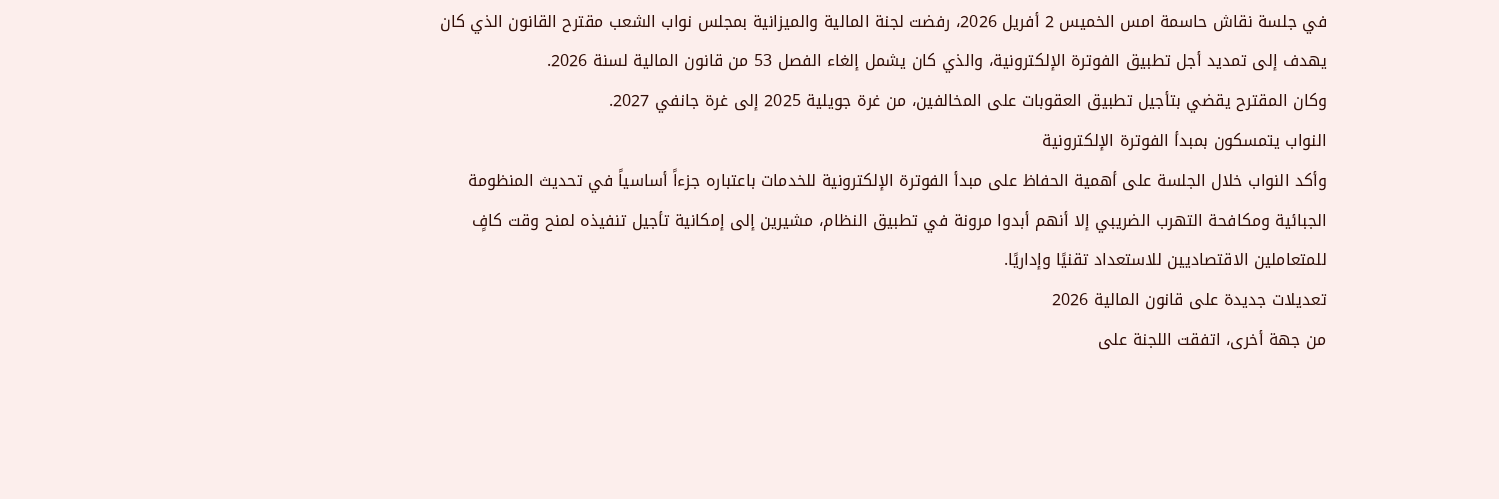في جلسة نقاش حاسمة امس الخميس 2 أفريل 2026، رفضت لجنة المالية والميزانية بمجلس نواب الشعب مقترح القانون الذي كان يهدف إلى تمديد أجل تطبيق الفوترة الإلكترونية، والذي كان يشمل إلغاء الفصل 53 من قانون المالية لسنة 2026.
وكان المقترح يقضي بتأجيل تطبيق العقوبات على المخالفين، من غرة جويلية 2025 إلى غرة جانفي 2027.
النواب يتمسكون بمبدأ الفوترة الإلكترونية
وأكد النواب خلال الجلسة على أهمية الحفاظ على مبدأ الفوترة الإلكترونية للخدمات باعتباره جزءاً أساسياً في تحديث المنظومة الجبائية ومكافحة التهرب الضريبي إلا أنهم أبدوا مرونة في تطبيق النظام، مشيرين إلى إمكانية تأجيل تنفيذه لمنح وقت كافٍ للمتعاملين الاقتصاديين للاستعداد تقنيًا وإداريًا.
تعديلات جديدة على قانون المالية 2026
من جهة أخرى، اتفقت اللجنة على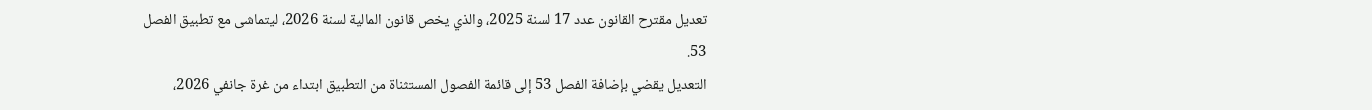تعديل مقترح القانون عدد 17 لسنة 2025، والذي يخص قانون المالية لسنة 2026، ليتماشى مع تطبيق الفصل 53.
التعديل يقضي بإضافة الفصل 53 إلى قائمة الفصول المستثناة من التطبيق ابتداء من غرة جانفي 2026،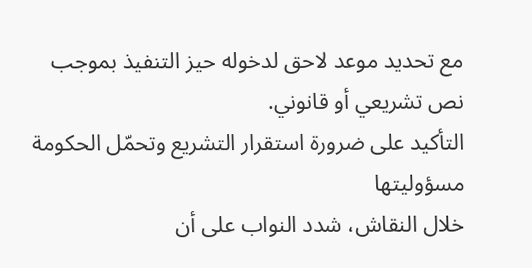مع تحديد موعد لاحق لدخوله حيز التنفيذ بموجب نص تشريعي أو قانوني.
التأكيد على ضرورة استقرار التشريع وتحمّل الحكومة مسؤوليتها
خلال النقاش، شدد النواب على أن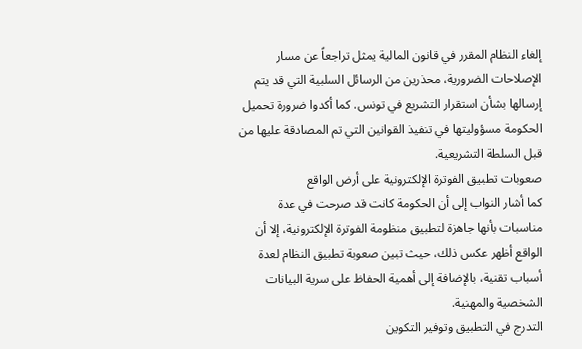إلغاء النظام المقرر في قانون المالية يمثل تراجعاً عن مسار الإصلاحات الضرورية، محذرين من الرسائل السلبية التي قد يتم إرسالها بشأن استقرار التشريع في تونس. كما أكدوا ضرورة تحميل الحكومة مسؤوليتها في تنفيذ القوانين التي تم المصادقة عليها من قبل السلطة التشريعية.
صعوبات تطبيق الفوترة الإلكترونية على أرض الواقع
كما أشار النواب إلى أن الحكومة كانت قد صرحت في عدة مناسبات بأنها جاهزة لتطبيق منظومة الفوترة الإلكترونية، إلا أن الواقع أظهر عكس ذلك، حيث تبين صعوبة تطبيق النظام لعدة أسباب تقنية، بالإضافة إلى أهمية الحفاظ على سرية البيانات الشخصية والمهنية.
التدرج في التطبيق وتوفير التكوين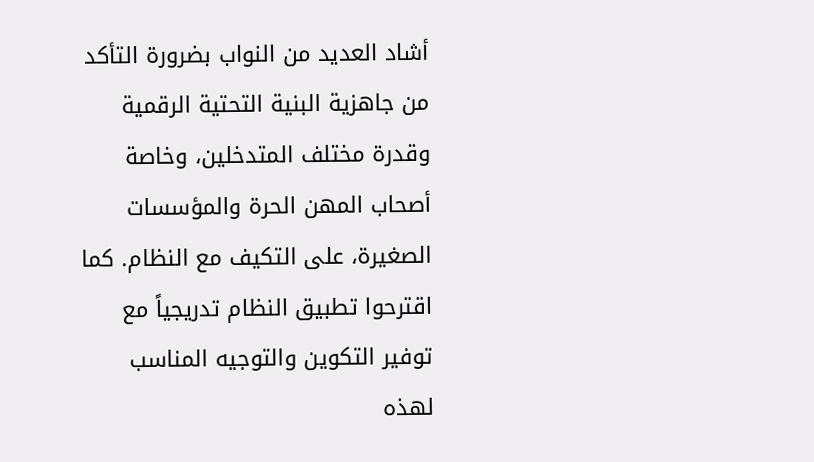أشاد العديد من النواب بضرورة التأكد من جاهزية البنية التحتية الرقمية وقدرة مختلف المتدخلين، وخاصة أصحاب المهن الحرة والمؤسسات الصغيرة، على التكيف مع النظام. كما اقترحوا تطبيق النظام تدريجياً مع توفير التكوين والتوجيه المناسب لهذه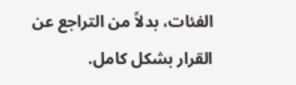الفئات، بدلاً من التراجع عن القرار بشكل كامل.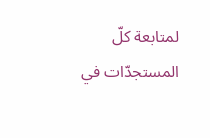لمتابعة كلّ المستجدّات في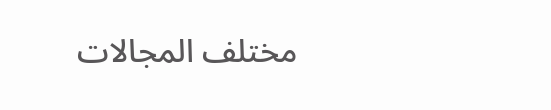مختلف المجالات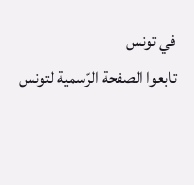في تونس
تابعوا الصفحة الرّسمية لتونس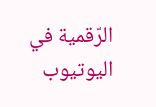الرّقمية في اليوتيوب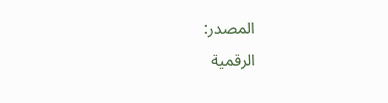المصدر:
الرقمية